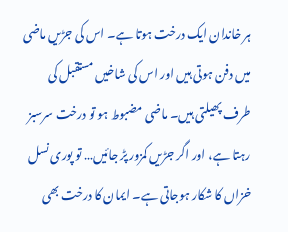ہر خاندان ایک درخت ہوتا ہے۔ اس کی جڑیں ماضی میں دفن ہوتی ہیں اور اس کی شاخیں مستقبل کی طرف پھیلتی ہیں۔ ماضی مضبوط ہو تو درخت سرسبز رہتا ہے، اور اگر جڑیں کمزور پڑ جائیں… تو پوری نسل خزاں کا شکار ہوجاتی ہے۔ ایمان کا درخت بھی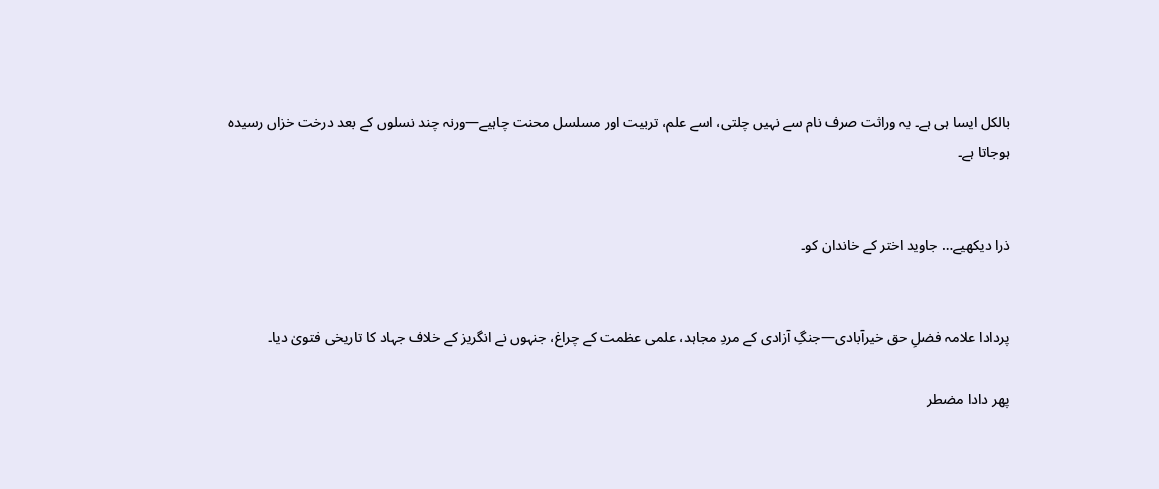بالکل ایسا ہی ہے۔ یہ وراثت صرف نام سے نہیں چلتی، اسے علم، تربیت اور مسلسل محنت چاہیے—ورنہ چند نسلوں کے بعد درخت خزاں رسیدہ ہوجاتا ہے۔


ذرا دیکھیے… جاوید اختر کے خاندان کو۔


پردادا علامہ فضلِ حق خیرآبادی—جنگِ آزادی کے مردِ مجاہد، علمی عظمت کے چراغ، جنہوں نے انگریز کے خلاف جہاد کا تاریخی فتویٰ دیا۔

پھر دادا مضطر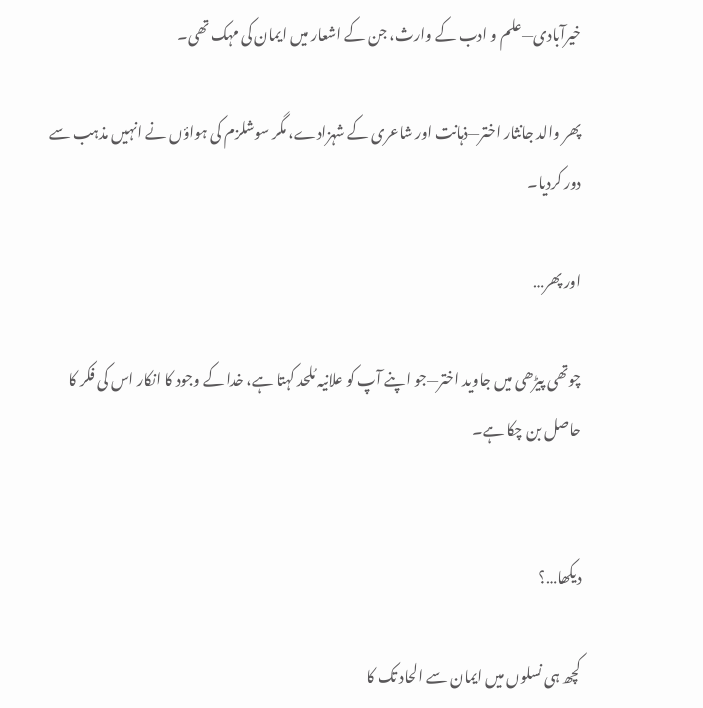خیرآبادی—علم و ادب کے وارث، جن کے اشعار میں ایمان کی مہک تھی۔

پھر والد جانثار اختر—ذہانت اور شاعری کے شہزادے، مگر سوشلزم کی ہواؤں نے انہیں مذہب سے دور کردیا۔

اور پھر…

چوتھی پیڑھی میں جاوید اختر—جو اپنے آپ کو علانیہ مُلحد کہتا ہے، خدا کے وجود کا انکار اس کی فکر کا حاصل بن چکا ہے۔


دیکھا…؟

کچھ ہی نسلوں میں ایمان سے الحاد تک کا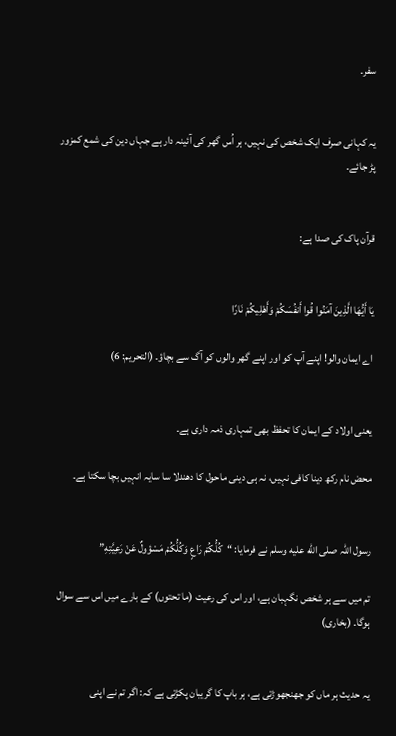سفر۔


یہ کہانی صرف ایک شخص کی نہیں، ہر اُس گھر کی آئینہ دار ہے جہاں دین کی شمع کمزور پڑ جائے۔


قرآن پاک کی صدا ہے:


يَا أَيُّهَا الَّذِينَ آمَنُوا قُوا أَنفُسَكُمْ وَأَهْلِيكُمْ نَارًا

اے ایمان والو! اپنے آپ کو اور اپنے گھر والوں کو آگ سے بچاؤ۔ (التحریم: 6)


یعنی اولاد کے ایمان کا تحفظ بھی تمہاری ذمہ داری ہے۔

محض نام رکھ دینا کافی نہیں، نہ ہی دینی ماحول کا دھندلا سا سایہ انہیں بچا سکتا ہے۔


رسول اللہ صلى الله عليه وسلم نے فرمایا: “كُلُّكُمْ رَاعٍ وَكُلُّكُمْ مَسْؤولٌ عَنْ رَعِيَّتِهِ”

تم میں سے ہر شخص نگہبان ہے، اور اس کی رعیت (ما تحتوں) کے بارے میں اس سے سوال ہوگا۔ (بخاری)


یہ حدیث ہر ماں کو جھنجھوڑتی ہے، ہر باپ کا گریبان پکڑتی ہے کہ: اگر تم نے اپنی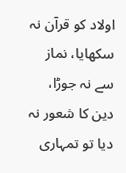اولاد کو قرآن نہ سکھایا، نماز سے نہ جوڑا، دین کا شعور نہ دیا تو تمہاری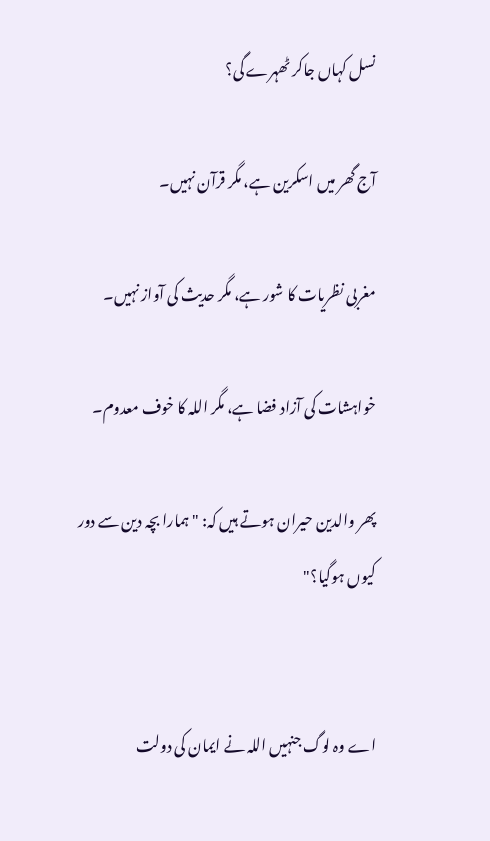نسل کہاں جاکر ٹھہرے گی؟

آج گھر میں اسکرین ہے، مگر قرآن نہیں۔

مغربی نظریات کا شور ہے، مگر حدیث کی آواز نہیں۔

خواہشات کی آزاد فضا ہے، مگر اللہ کا خوف معدوم۔

پھر والدین حیران ہوتے ہیں کہ: "ہمارا بچہ دین سے دور کیوں ہوگیا؟"


اے وہ لوگ جنہیں اللہ نے ایمان کی دولت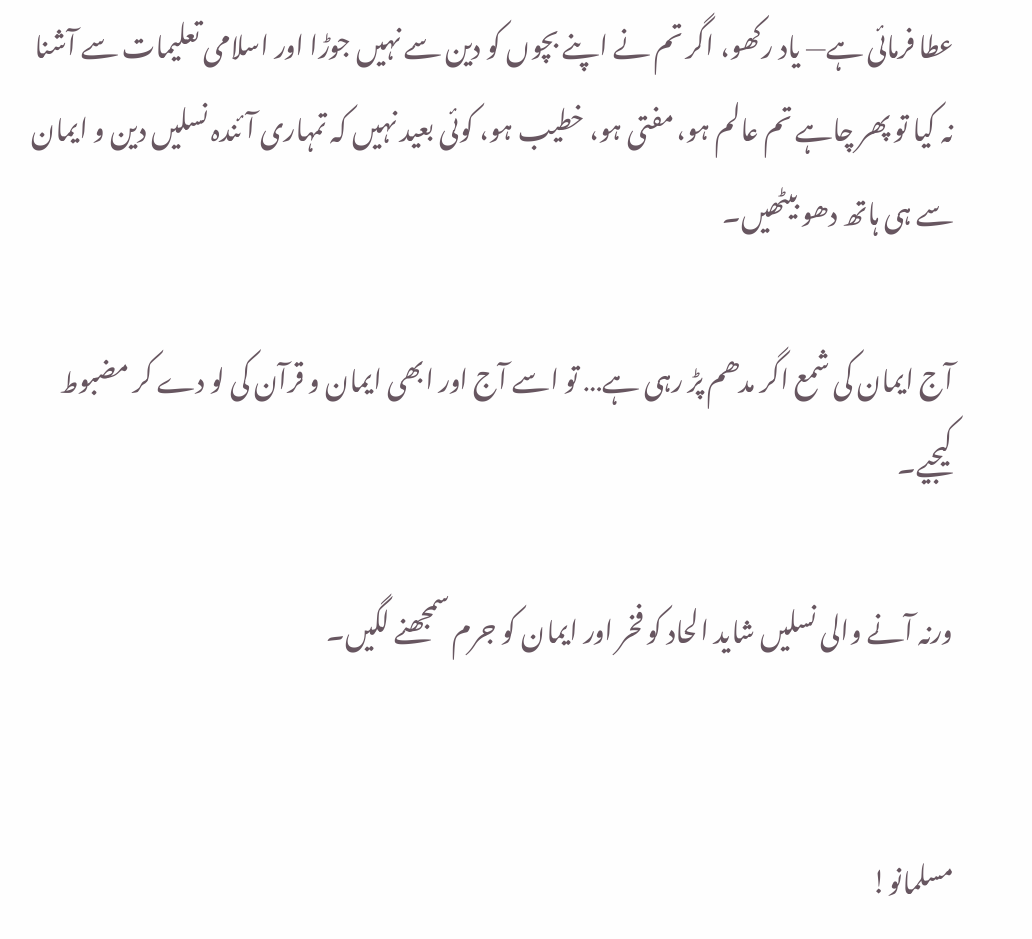عطا فرمائی ہے— یاد رکھو، اگر تم نے اپنے بچوں کو دین سے نہیں جوڑا اور اسلامی تعلیمات سے آشنا نہ کیا تو پھر چاہے تم عالم ہو، مفتی ہو، خطیب ہو، کوئی بعید نہیں کہ تمہاری آئندہ نسلیں دین و ایمان سے ہی ہاتھ دھو بیٹھیں۔

آج ایمان کی شمع اگر مدھم پڑ رہی ہے… تو اسے آج اور ابھی ایمان و قرآن کی لو دے کر مضبوط کیجیے۔

ورنہ آنے والی نسلیں شاید الحاد کو فخر اور ایمان کو جرم سمجھنے لگیں۔


مسلمانو!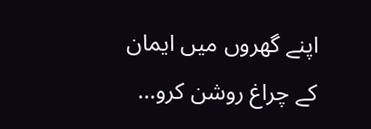اپنے گھروں میں ایمان کے چراغ روشن کرو…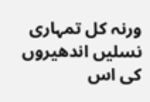ورنہ کل تمہاری نسلیں اندھیروں کی اس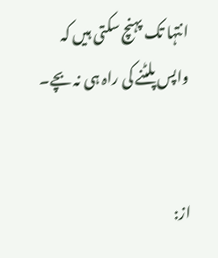انتہا تک پہنچ سکتی ہیں کہ واپس پلٹنے کی راہ ہی نہ بچے۔


از: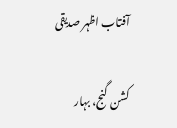آفتاب اظہر صدیقی

کشن گنج، بہار